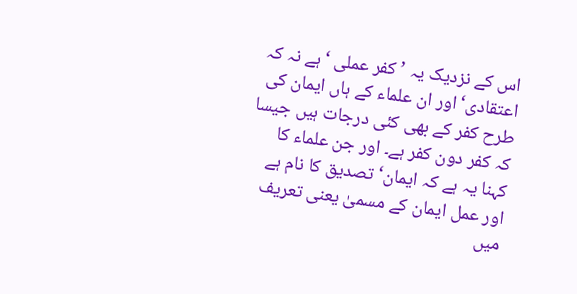اس کے نزدیک یہ ’کفر عملی ‘ہے نہ کہ اعتقادی‘ اور ان علماء کے ہاں ایمان کی طرح کفر کے بھی کئی درجات ہیں جیسا کہ کفر دون کفر ہے۔ اور جن علماء کا کہنا یہ ہے کہ ایمان‘ تصدیق کا نام ہے اور عمل ایمان کے مسمیٰ یعنی تعریف میں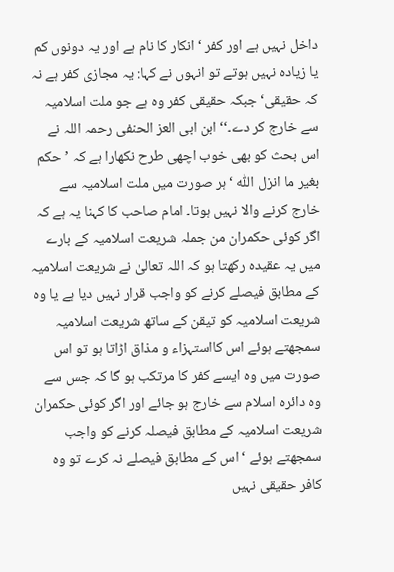داخل نہیں ہے اور کفر ‘انکار کا نام ہے اور یہ دونوں کم یا زیادہ نہیں ہوتے تو انہوں نے کہا: یہ مجازی کفر ہے نہ کہ حقیقی‘ جبکہ حقیقی کفر وہ ہے جو ملت اسلامیہ سے خارج کر دے۔‘‘ ابن ابی العز الحنفی رحمہ اللہ نے اس بحث کو بھی خوب اچھی طرح نکھارا ہے کہ ’حکم بغیر ما انزل اللّٰہ ‘ ہر صورت میں ملت اسلامیہ سے خارج کرنے والا نہیں ہوتا۔ امام صاحب کا کہنا یہ ہے کہ اگر کوئی حکمران من جملہ شریعت اسلامیہ کے بارے میں یہ عقیدہ رکھتا ہو کہ اللہ تعالیٰ نے شریعت اسلامیہ کے مطابق فیصلے کرنے کو واجب قرار نہیں دیا ہے یا وہ شریعت اسلامیہ کو تیقن کے ساتھ شریعت اسلامیہ سمجھتے ہوئے اس کااستہزاء و مذاق اڑاتا ہو تو اس صورت میں وہ ایسے کفر کا مرتکب ہو گا کہ جس سے وہ دائرہ اسلام سے خارج ہو جائے اور اگر کوئی حکمران شریعت اسلامیہ کے مطابق فیصلہ کرنے کو واجب سمجھتے ہوئے ‘ اس کے مطابق فیصلے نہ کرے تو وہ کافر حقیقی نہیں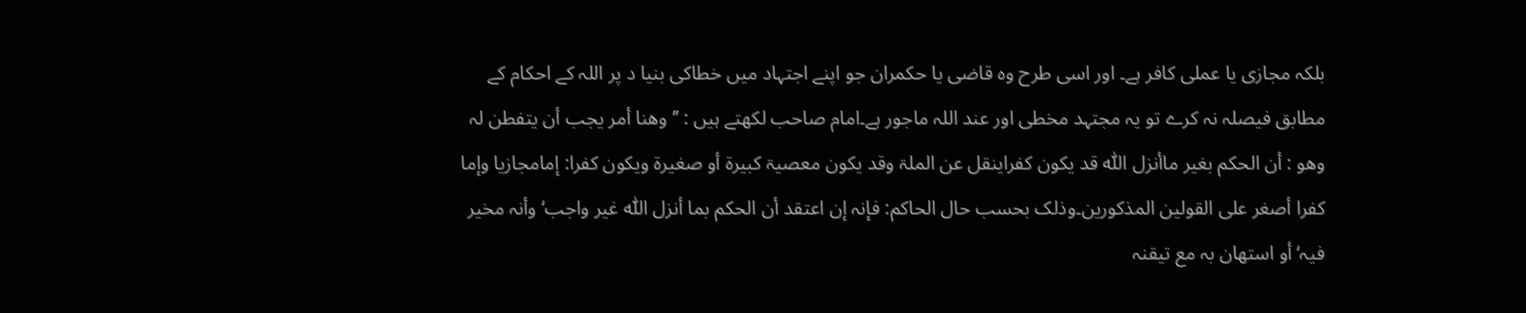بلکہ مجازی یا عملی کافر ہے۔ اور اسی طرح وہ قاضی یا حکمران جو اپنے اجتہاد میں خطاکی بنیا د پر اللہ کے احکام کے مطابق فیصلہ نہ کرے تو یہ مجتہد مخطی اور عند اللہ ماجور ہے۔امام صاحب لکھتے ہیں : ’’وھنا أمر یجب أن یتفطن لہ وھو : أن الحکم بغیر ماأنزل اللّٰہ قد یکون کفراینقل عن الملۃ وقد یکون معصیۃ کبیرۃ أو صغیرۃ ویکون کفرا: إمامجازیا وإما کفرا أصغر علی القولین المذکورین۔وذلک بحسب حال الحاکم: فإنہ إن اعتقد أن الحکم بما أنزل اللّٰہ غیر واجب‘ وأنہ مخیر فیہ‘ أو استھان بہ مع تیقنہ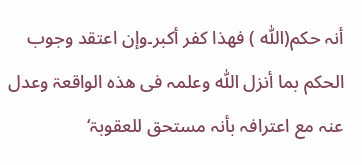أنہ حکم(اللّٰہ ) فھذا کفر أکبر۔وإن اعتقد وجوب الحکم بما أنزل اللّٰہ وعلمہ فی ھذہ الواقعۃ وعدل عنہ مع اعترافہ بأنہ مستحق للعقوبۃ‘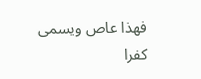فھذا عاص ویسمی کفرا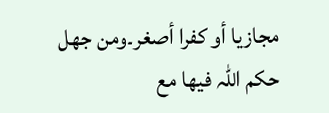مجازیا أو کفرا أصغر۔ومن جھل حکم اللّٰہ فیھا مع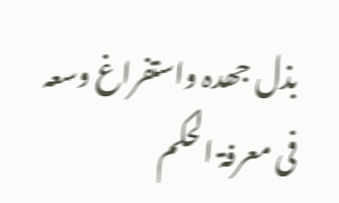بذل جھدہ واستفراغ وسعہ فی معرفۃ الحکم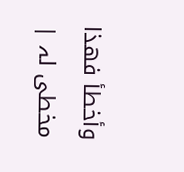وأخطأ فھذا مخطی لہ |